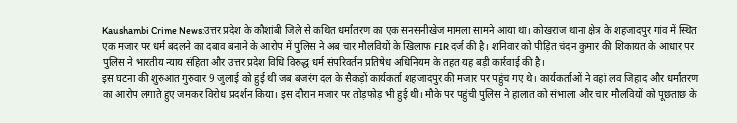Kaushambi Crime News:उत्तर प्रदेश के कौशांबी जिले से कथित धर्मांतरण का एक सनसनीखेज मामला सामने आया था। कोखराज थाना क्षेत्र के शहजादपुर गांव में स्थित एक मजार पर धर्म बदलने का दबाव बनाने के आरोप में पुलिस ने अब चार मौलवियों के खिलाफ FIR दर्ज की है। शनिवार को पीड़ित चंदन कुमार की शिकायत के आधार पर पुलिस ने भारतीय न्याय संहिता और उत्तर प्रदेश विधि विरुद्ध धर्म संपरिवर्तन प्रतिषेध अधिनियम के तहत यह बड़ी कार्रवाई की है।
इस घटना की शुरुआत गुरुवार 9 जुलाई को हुई थी जब बजरंग दल के सैकड़ों कार्यकर्ता शहजादपुर की मजार पर पहुंच गए थे। कार्यकर्ताओं ने वहां लव जिहाद और धर्मांतरण का आरोप लगाते हुए जमकर विरोध प्रदर्शन किया। इस दौरान मजार पर तोड़फोड़ भी हुई थी। मौके पर पहुंची पुलिस ने हालात को संभाला और चार मौलवियों को पूछताछ के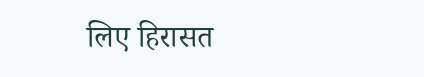लिए हिरासत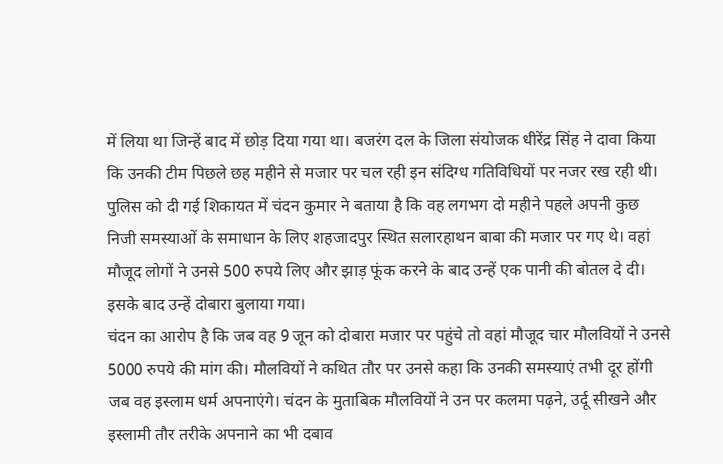में लिया था जिन्हें बाद में छोड़ दिया गया था। बजरंग दल के जिला संयोजक धीरेंद्र सिंह ने दावा किया कि उनकी टीम पिछले छह महीने से मजार पर चल रही इन संदिग्ध गतिविधियों पर नजर रख रही थी।
पुलिस को दी गई शिकायत में चंदन कुमार ने बताया है कि वह लगभग दो महीने पहले अपनी कुछ निजी समस्याओं के समाधान के लिए शहजादपुर स्थित सलारहाथन बाबा की मजार पर गए थे। वहां मौजूद लोगों ने उनसे 500 रुपये लिए और झाड़ फूंक करने के बाद उन्हें एक पानी की बोतल दे दी। इसके बाद उन्हें दोबारा बुलाया गया।
चंदन का आरोप है कि जब वह 9 जून को दोबारा मजार पर पहुंचे तो वहां मौजूद चार मौलवियों ने उनसे 5000 रुपये की मांग की। मौलवियों ने कथित तौर पर उनसे कहा कि उनकी समस्याएं तभी दूर होंगी जब वह इस्लाम धर्म अपनाएंगे। चंदन के मुताबिक मौलवियों ने उन पर कलमा पढ़ने, उर्दू सीखने और इस्लामी तौर तरीके अपनाने का भी दबाव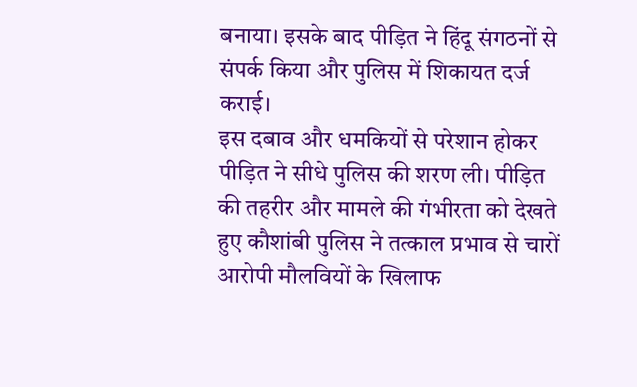बनाया। इसके बाद पीड़ित ने हिंदू संगठनों से संपर्क किया और पुलिस में शिकायत दर्ज कराई।
इस दबाव और धमकियों से परेशान होकर पीड़ित ने सीधे पुलिस की शरण ली। पीड़ित की तहरीर और मामले की गंभीरता को देखते हुए कौशांबी पुलिस ने तत्काल प्रभाव से चारों आरोपी मौलवियों के खिलाफ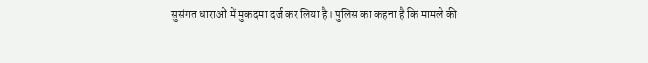सुसंगत धाराओं में मुकदमा दर्ज कर लिया है। पुलिस का कहना है कि मामले की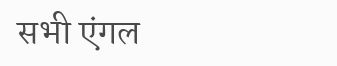सभी एंगल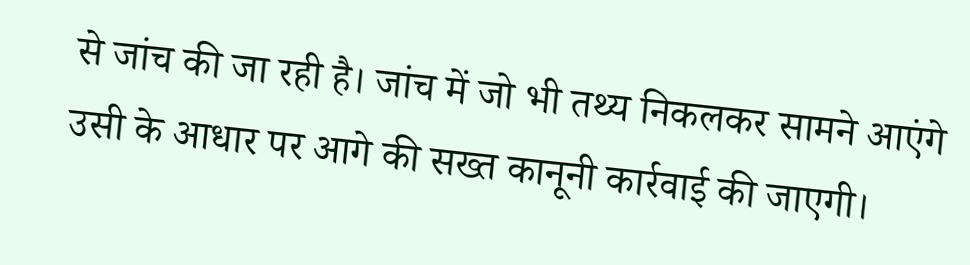से जांच की जा रही है। जांच में जो भी तथ्य निकलकर सामने आएंगे उसी के आधार पर आगे की सख्त कानूनी कार्रवाई की जाएगी।